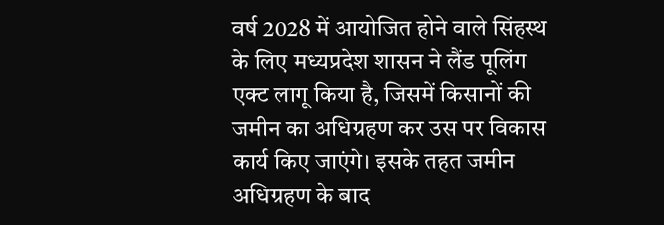वर्ष 2028 में आयोजित होने वाले सिंहस्थ के लिए मध्यप्रदेश शासन ने लैंड पूलिंग एक्ट लागू किया है, जिसमें किसानों की जमीन का अधिग्रहण कर उस पर विकास कार्य किए जाएंगे। इसके तहत जमीन अधिग्रहण के बाद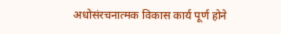अधोसंरचनात्मक विकास कार्य पूर्ण होने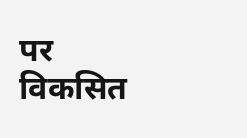पर विकसित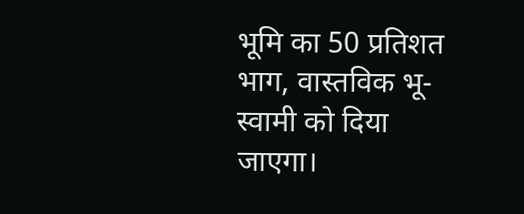भूमि का 50 प्रतिशत भाग, वास्तविक भू-स्वामी को दिया जाएगा।